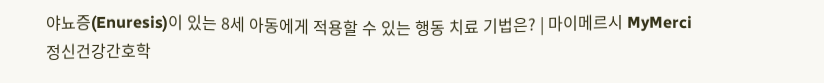야뇨증(Enuresis)이 있는 8세 아동에게 적용할 수 있는 행동 치료 기법은? | 마이메르시 MyMerci
정신건강간호학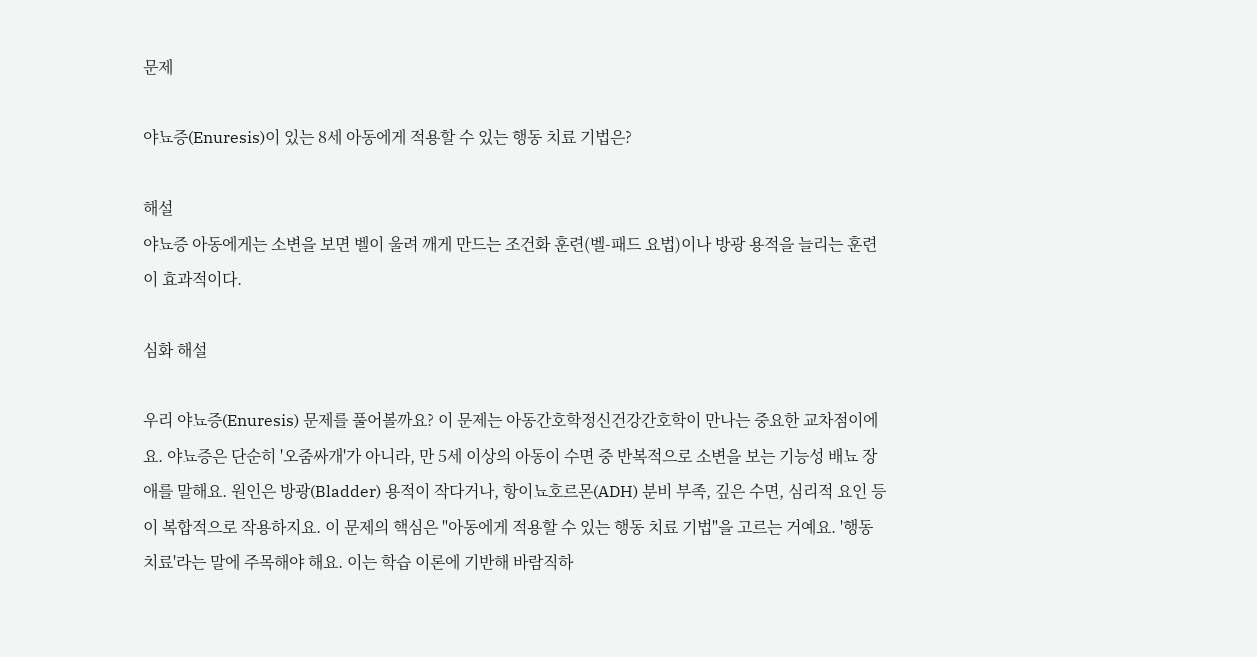문제

야뇨증(Enuresis)이 있는 8세 아동에게 적용할 수 있는 행동 치료 기법은?

해설
야뇨증 아동에게는 소변을 보면 벨이 울려 깨게 만드는 조건화 훈련(벨-패드 요법)이나 방광 용적을 늘리는 훈련이 효과적이다.

심화 해설

우리 야뇨증(Enuresis) 문제를 풀어볼까요? 이 문제는 아동간호학정신건강간호학이 만나는 중요한 교차점이에요. 야뇨증은 단순히 '오줌싸개'가 아니라, 만 5세 이상의 아동이 수면 중 반복적으로 소변을 보는 기능성 배뇨 장애를 말해요. 원인은 방광(Bladder) 용적이 작다거나, 항이뇨호르몬(ADH) 분비 부족, 깊은 수면, 심리적 요인 등이 복합적으로 작용하지요. 이 문제의 핵심은 "아동에게 적용할 수 있는 행동 치료 기법"을 고르는 거예요. '행동 치료'라는 말에 주목해야 해요. 이는 학습 이론에 기반해 바람직하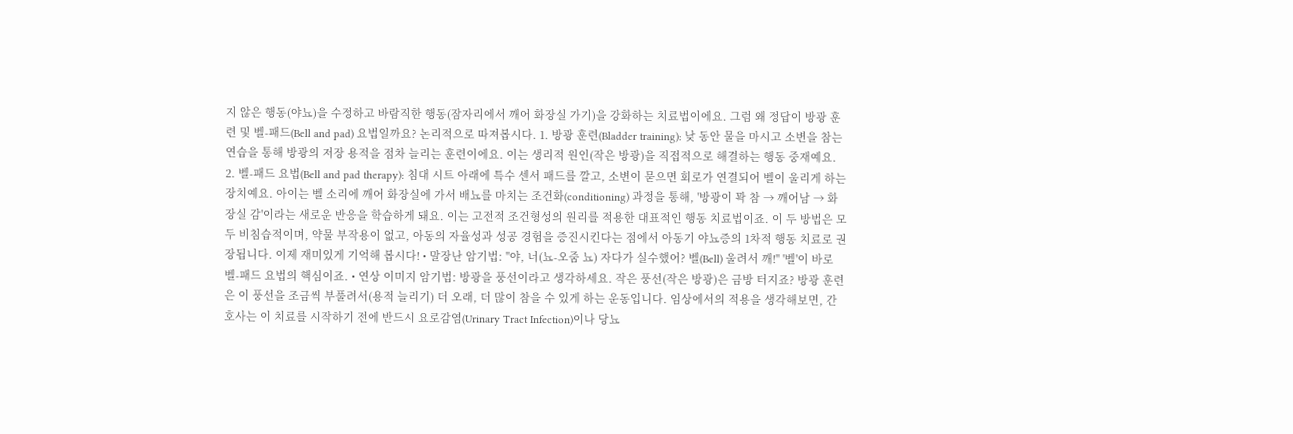지 않은 행동(야뇨)을 수정하고 바람직한 행동(잠자리에서 깨어 화장실 가기)을 강화하는 치료법이에요. 그럼 왜 정답이 방광 훈련 및 벨-패드(Bell and pad) 요법일까요? 논리적으로 따져봅시다. 1. 방광 훈련(Bladder training): 낮 동안 물을 마시고 소변을 참는 연습을 통해 방광의 저장 용적을 점차 늘리는 훈련이에요. 이는 생리적 원인(작은 방광)을 직접적으로 해결하는 행동 중재예요. 2. 벨-패드 요법(Bell and pad therapy): 침대 시트 아래에 특수 센서 패드를 깔고, 소변이 묻으면 회로가 연결되어 벨이 울리게 하는 장치예요. 아이는 벨 소리에 깨어 화장실에 가서 배뇨를 마치는 조건화(conditioning) 과정을 통해, '방광이 꽉 참 → 깨어남 → 화장실 감'이라는 새로운 반응을 학습하게 돼요. 이는 고전적 조건형성의 원리를 적용한 대표적인 행동 치료법이죠. 이 두 방법은 모두 비침습적이며, 약물 부작용이 없고, 아동의 자율성과 성공 경험을 증진시킨다는 점에서 아동기 야뇨증의 1차적 행동 치료로 권장됩니다. 이제 재미있게 기억해 봅시다! • 말장난 암기법: "야, 너(뇨-오줌 뇨) 자다가 실수했어? 벨(Bell) 울려서 깨!" '벨'이 바로 벨-패드 요법의 핵심이죠. • 연상 이미지 암기법: 방광을 풍선이라고 생각하세요. 작은 풍선(작은 방광)은 금방 터지죠? 방광 훈련은 이 풍선을 조금씩 부풀려서(용적 늘리기) 더 오래, 더 많이 참을 수 있게 하는 운동입니다. 임상에서의 적용을 생각해보면, 간호사는 이 치료를 시작하기 전에 반드시 요로감염(Urinary Tract Infection)이나 당뇨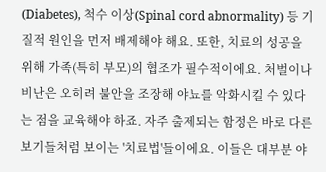(Diabetes), 척수 이상(Spinal cord abnormality) 등 기질적 원인을 먼저 배제해야 해요. 또한, 치료의 성공을 위해 가족(특히 부모)의 협조가 필수적이에요. 처벌이나 비난은 오히려 불안을 조장해 야뇨를 악화시킬 수 있다는 점을 교육해야 하죠. 자주 출제되는 함정은 바로 다른 보기들처럼 보이는 '치료법'들이에요. 이들은 대부분 야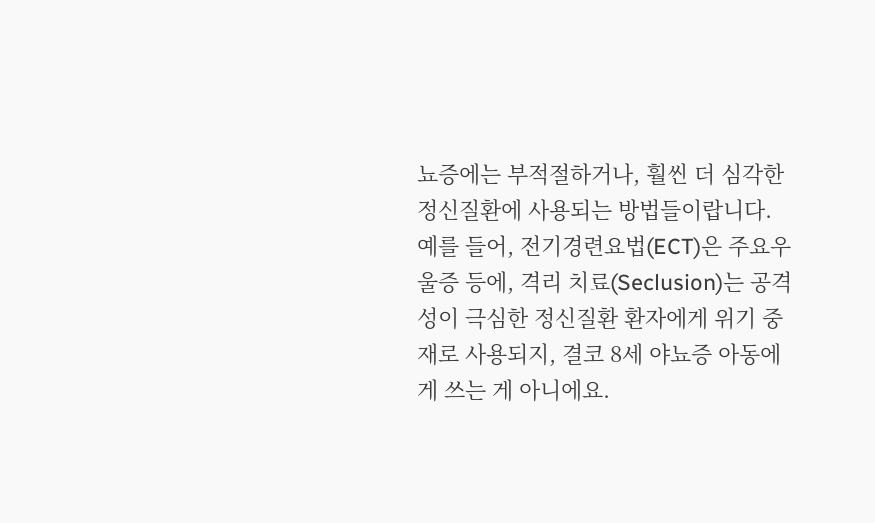뇨증에는 부적절하거나, 훨씬 더 심각한 정신질환에 사용되는 방법들이랍니다. 예를 들어, 전기경련요법(ECT)은 주요우울증 등에, 격리 치료(Seclusion)는 공격성이 극심한 정신질환 환자에게 위기 중재로 사용되지, 결코 8세 야뇨증 아동에게 쓰는 게 아니에요.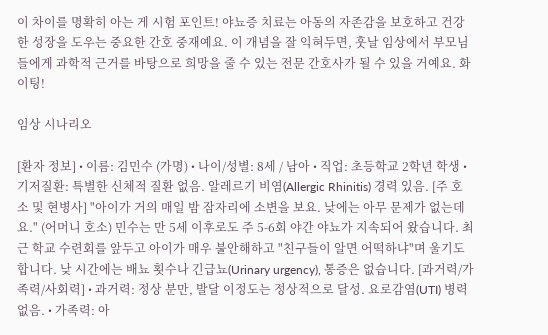이 차이를 명확히 아는 게 시험 포인트! 야뇨증 치료는 아동의 자존감을 보호하고 건강한 성장을 도우는 중요한 간호 중재예요. 이 개념을 잘 익혀두면, 훗날 임상에서 부모님들에게 과학적 근거를 바탕으로 희망을 줄 수 있는 전문 간호사가 될 수 있을 거예요. 화이팅!

임상 시나리오

[환자 정보] • 이름: 김민수 (가명) • 나이/성별: 8세 / 남아 • 직업: 초등학교 2학년 학생 • 기저질환: 특별한 신체적 질환 없음. 알레르기 비염(Allergic Rhinitis) 경력 있음. [주 호소 및 현병사] "아이가 거의 매일 밤 잠자리에 소변을 보요. 낮에는 아무 문제가 없는데요." (어머니 호소) 민수는 만 5세 이후로도 주 5-6회 야간 야뇨가 지속되어 왔습니다. 최근 학교 수련회를 앞두고 아이가 매우 불안해하고 "친구들이 알면 어떡하냐"며 울기도 합니다. 낮 시간에는 배뇨 횟수나 긴급뇨(Urinary urgency), 통증은 없습니다. [과거력/가족력/사회력] • 과거력: 정상 분만, 발달 이정도는 정상적으로 달성. 요로감염(UTI) 병력 없음. • 가족력: 아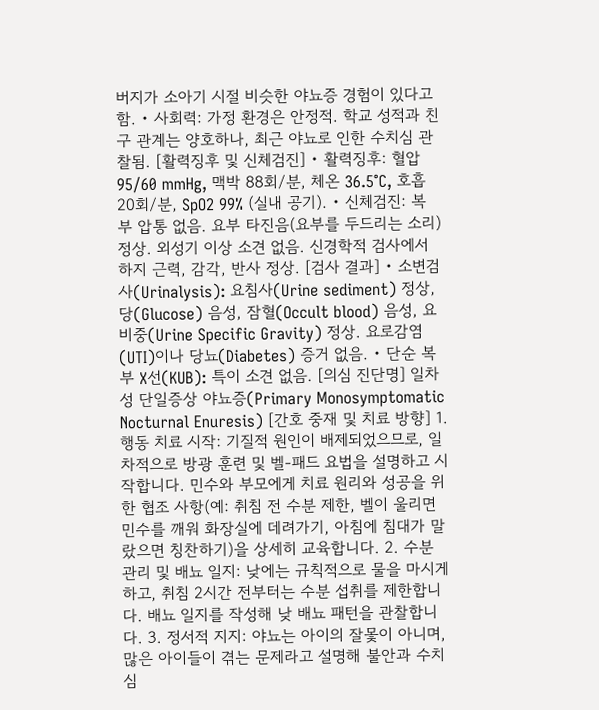버지가 소아기 시절 비슷한 야뇨증 경험이 있다고 함. • 사회력: 가정 환경은 안정적. 학교 성적과 친구 관계는 양호하나, 최근 야뇨로 인한 수치심 관찰됨. [활력징후 및 신체검진] • 활력징후: 혈압 95/60 mmHg, 맥박 88회/분, 체온 36.5°C, 호흡 20회/분, SpO2 99% (실내 공기). • 신체검진: 복부 압통 없음. 요부 타진음(요부를 두드리는 소리) 정상. 외성기 이상 소견 없음. 신경학적 검사에서 하지 근력, 감각, 반사 정상. [검사 결과] • 소변검사(Urinalysis): 요침사(Urine sediment) 정상, 당(Glucose) 음성, 잠혈(Occult blood) 음성, 요비중(Urine Specific Gravity) 정상. 요로감염(UTI)이나 당뇨(Diabetes) 증거 없음. • 단순 복부 X선(KUB): 특이 소견 없음. [의심 진단명] 일차성 단일증상 야뇨증(Primary Monosymptomatic Nocturnal Enuresis) [간호 중재 및 치료 방향] 1. 행동 치료 시작: 기질적 원인이 배제되었으므로, 일차적으로 방광 훈련 및 벨-패드 요법을 설명하고 시작합니다. 민수와 부모에게 치료 원리와 성공을 위한 협조 사항(예: 취침 전 수분 제한, 벨이 울리면 민수를 깨워 화장실에 데려가기, 아침에 침대가 말랐으면 칭찬하기)을 상세히 교육합니다. 2. 수분 관리 및 배뇨 일지: 낮에는 규칙적으로 물을 마시게 하고, 취침 2시간 전부터는 수분 섭취를 제한합니다. 배뇨 일지를 작성해 낮 배뇨 패턴을 관찰합니다. 3. 정서적 지지: 야뇨는 아이의 잘몿이 아니며, 많은 아이들이 겪는 문제라고 설명해 불안과 수치심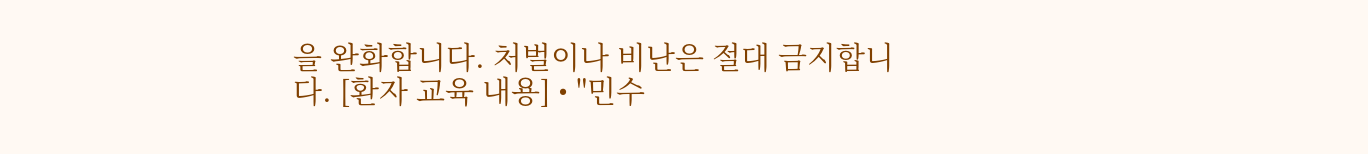을 완화합니다. 처벌이나 비난은 절대 금지합니다. [환자 교육 내용] • "민수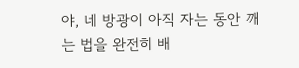야, 네 방광이 아직 자는 동안 깨는 법을 완전히 배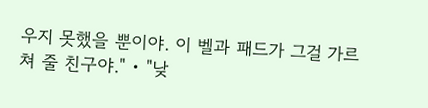우지 못했을 뿐이야. 이 벨과 패드가 그걸 가르쳐 줄 친구야." • "낮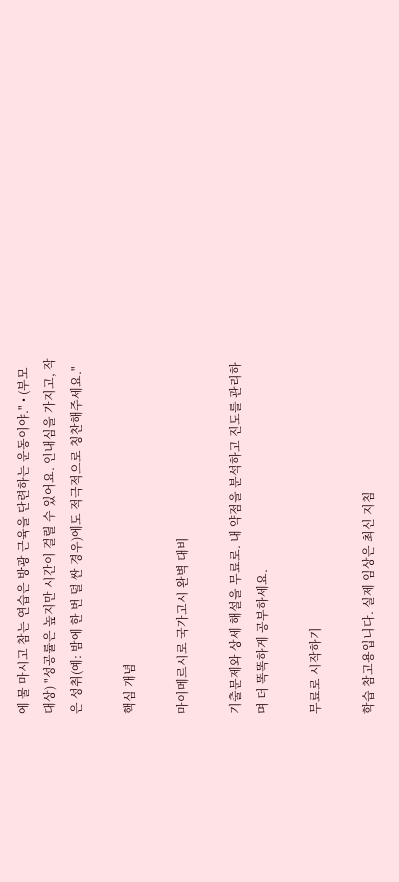에 물 마시고 참는 연습은 방광 근육을 단련하는 운동이야." • (부모 대상) "성공률은 높지만 시간이 걸릴 수 있어요. 인내심을 가지고, 작은 성취(예: 밤에 한 번 덜 싼 경우)에도 적극적으로 칭찬해주세요."

핵심 개념

마이메르시로 국가고시 완벽 대비

기출문제와 상세 해설을 무료로. 내 약점을 분석하고 진도를 관리하며 더 똑똑하게 공부하세요.

무료로 시작하기

학습 참고용입니다. 실제 임상은 최신 지침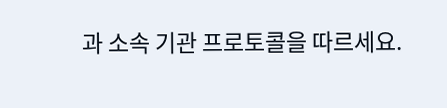과 소속 기관 프로토콜을 따르세요.